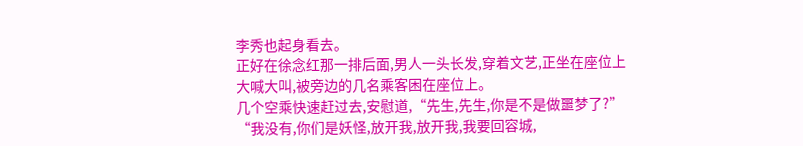李秀也起身看去。
正好在徐念红那一排后面,男人一头长发,穿着文艺,正坐在座位上大喊大叫,被旁边的几名乘客困在座位上。
几个空乘快速赶过去,安慰道,“先生,先生,你是不是做噩梦了?”
“我没有,你们是妖怪,放开我,放开我,我要回容城,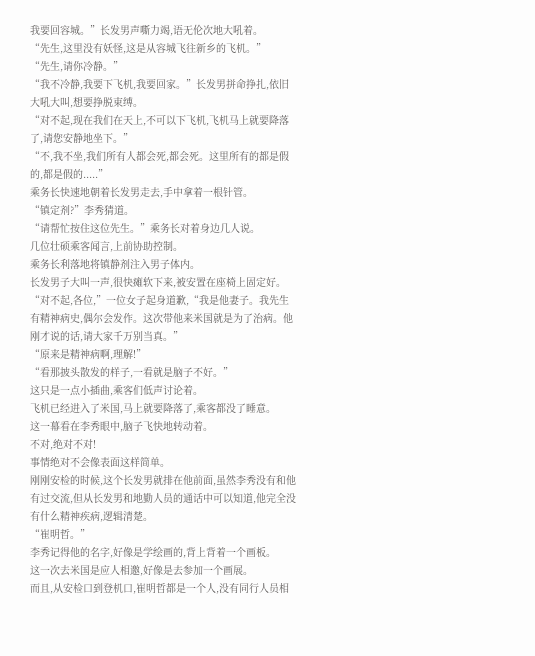我要回容城。”长发男声嘶力竭,语无伦次地大吼着。
“先生,这里没有妖怪,这是从容城飞往新乡的飞机。”
“先生,请你冷静。”
“我不冷静,我要下飞机,我要回家。”长发男拼命挣扎,依旧大吼大叫,想要挣脱束缚。
“对不起,现在我们在天上,不可以下飞机,飞机马上就要降落了,请您安静地坐下。”
“不,我不坐,我们所有人都会死,都会死。这里所有的都是假的,都是假的.....”
乘务长快速地朝着长发男走去,手中拿着一根针管。
“镇定剂?”李秀猜道。
“请帮忙按住这位先生。”乘务长对着身边几人说。
几位壮硕乘客闻言,上前协助控制。
乘务长利落地将镇静剂注入男子体内。
长发男子大叫一声,很快瘫软下来,被安置在座椅上固定好。
“对不起,各位,”一位女子起身道歉,“我是他妻子。我先生有精神病史,偶尔会发作。这次带他来米国就是为了治病。他刚才说的话,请大家千万别当真。”
“原来是精神病啊,理解!”
“看那披头散发的样子,一看就是脑子不好。”
这只是一点小插曲,乘客们低声讨论着。
飞机已经进入了米国,马上就要降落了,乘客都没了睡意。
这一幕看在李秀眼中,脑子飞快地转动着。
不对,绝对不对!
事情绝对不会像表面这样简单。
刚刚安检的时候,这个长发男就排在他前面,虽然李秀没有和他有过交流,但从长发男和地勤人员的通话中可以知道,他完全没有什么精神疾病,逻辑清楚。
“崔明哲。”
李秀记得他的名字,好像是学绘画的,背上背着一个画板。
这一次去米国是应人相邀,好像是去参加一个画展。
而且,从安检口到登机口,崔明哲都是一个人,没有同行人员相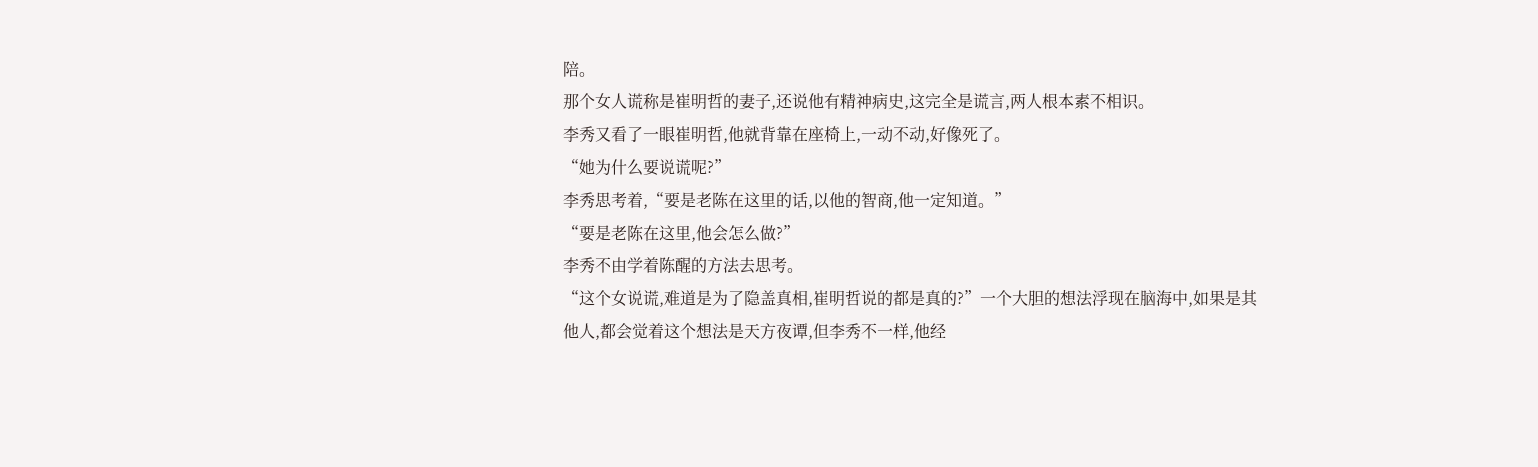陪。
那个女人谎称是崔明哲的妻子,还说他有精神病史,这完全是谎言,两人根本素不相识。
李秀又看了一眼崔明哲,他就背靠在座椅上,一动不动,好像死了。
“她为什么要说谎呢?”
李秀思考着,“要是老陈在这里的话,以他的智商,他一定知道。”
“要是老陈在这里,他会怎么做?”
李秀不由学着陈醒的方法去思考。
“这个女说谎,难道是为了隐盖真相,崔明哲说的都是真的?”一个大胆的想法浮现在脑海中,如果是其他人,都会觉着这个想法是天方夜谭,但李秀不一样,他经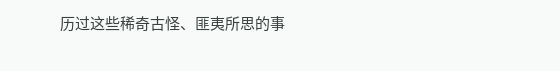历过这些稀奇古怪、匪夷所思的事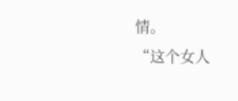情。
“这个女人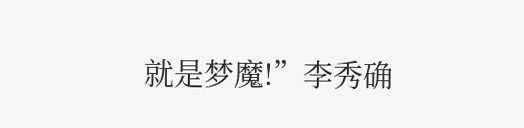就是梦魔!”李秀确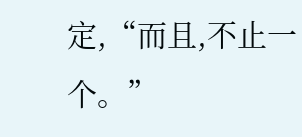定,“而且,不止一个。”